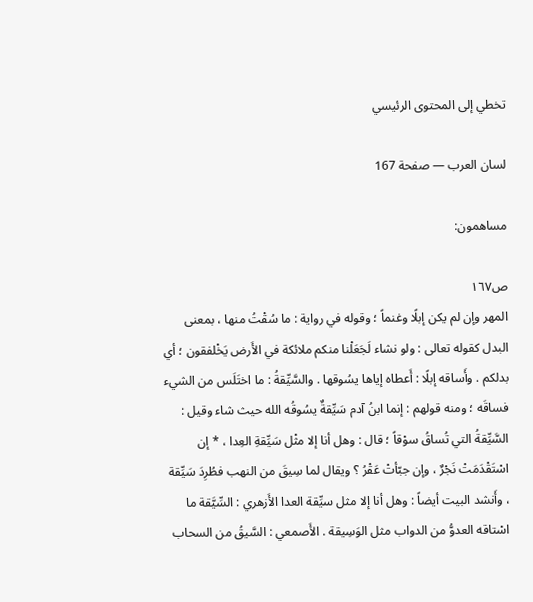تخطي إلى المحتوى الرئيسي

لسان العرب — صفحة 167

مساهمون:

ص١٦٧
المهر وإن لم يكن إبلًا وغنماً ؛ وقوله في رواية : ما سُقْتُ منها ، بمعنى البدل كقوله تعالى : ولو نشاء لَجَعَلْنا منكم ملائكة في الأَرض يَخْلفقون ؛ أي بدلكم . وأَساقه إبلًا : أَعطاه إياها يسُوقها . والسَّيِّقةُ : ما اختَلَس من الشيء فساقَه ؛ ومنه قولهم : إنما ابنُ آدم سَيِّقةٌ يسُوقُه الله حيث شاء وقيل : السَّيِّقةُ التي تُساقُ سوْقاً ؛ قال : وهل أنا إلا مثْل سَيِّقةِ العِدا ، * إن اسْتَقْدَمَتْ نَجْرٌ ، وإن جبّأتْ عَقْرُ ؟ ويقال لما سِيقَ من النهب فطُرِدَ سَيِّقة ، وأَنشد البيت أيضاً : وهل أنا إلا مثل سيِّقة العدا الأَزهري : السِّيَّقة ما اسْتاقه العدوُّ من الدواب مثل الوَسِيقة . الأَصمعي : السَّيقُ من السحاب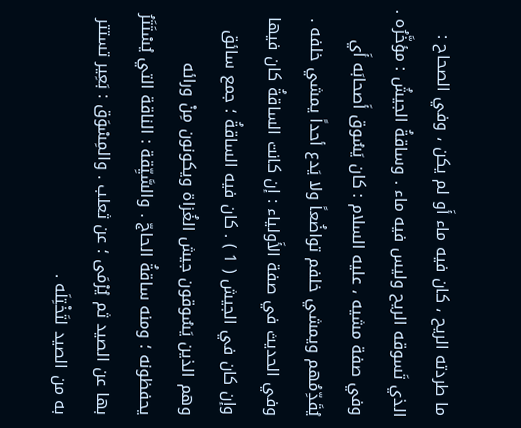ما طردته الريح ، كان فيه ماء أَو لم يكن ، وفي الصحاح : الذي تَسوقه الريح وليس فيه ماء . وساقةُ الجيشُ : مؤخَّرُه . وفي صفة مشيه ، عليه السلام : كان يَسُوق أَصحابَه أَي يُقَدِّمُهم ويمشي خلفم تواضُعاً ولا يَدع أحداً يمشي خلفه . وفي الحديث في صفة الأَولياء : إن كانت الساقةُ كان فيها وإن كان في الجيش ( 1 ) . كان فيه الساقةُ ؛ جمع سائق وهم الذين يَسُوقون جيش الغُزاة ويكونون مِنْ ورائه يحفظونه ؛ ومنه ساقةُ الحاجّ . والسَّيِّقة : الناقة التي يُسْتَتَرُ بها عن الصيد ثم يُرْمَى ؛ عن ثعلب . والمِسْوَق : بَعِير تستتر به من الصيد لتَخْتِلَه .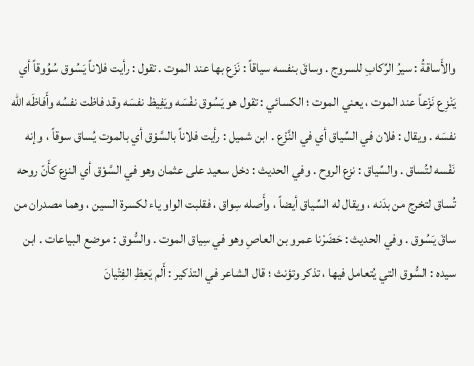والأَساقةُ : سيرُ الرِّكابِ للسروج . وساقَ بنفسه سياقاً : نَزَع بها عند الموت . تقول : رأيت فلاناً يَسُوق سُوُوقاً أي يَنْزِع نَزْعاً عند الموت ، يعني الموت ؛ الكسائي : تقول هو يَسُوق نفْسَه ويَفِيظ نفسَه وقد فاظت نفسُه وأَفاظَه الله نفسَه . ويقال : فلان في السِّياق أي في النَّزْع . ابن شميل : رأيت فلاناً بالسَّوْق أي بالموت يُساق سوقاً ، وإنه نَفْسه لتُساق . والسِّياق : نزع الروح . وفي الحديث : دخل سعيد على عثمان وهو في السَّوْق أي النزع كأَنّ روحه تُساق لتخرج من بدَنه ، ويقال له السِّياق أيضاً ، وأَصله سِواق ، فقلبت الواو ياء لكسرة السين ، وهما مصدران من ساقَ يَسُوق . وفي الحديث : حَضَرْنا عمرو بن العاصِ وهو في سِياق الموت . والسُّوق : موضع البياعات . ابن سيده : السُّوق التي يُتعامل فيها ، تذكر وتؤنث ؛ قال الشاعر في التذكير : أَلم يَعِظِ الفِتْيانَ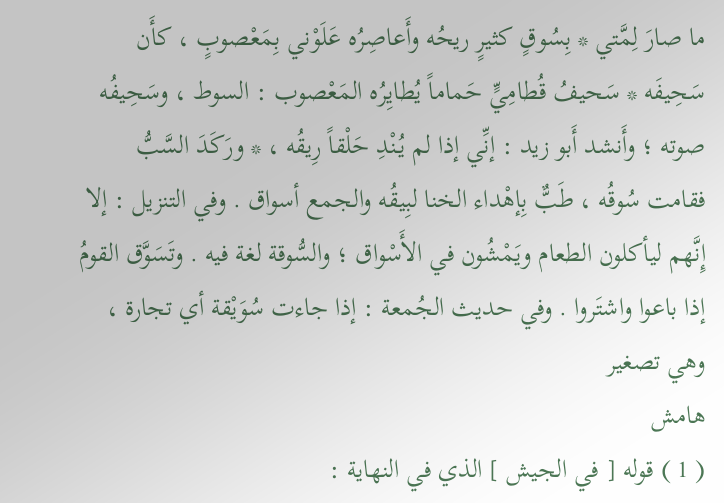ما صارَ لِمَّتي * بِسُوقٍ كثيرٍ ريحُه وأَعاصِرُه عَلَوْني بِمَعْصوبٍ ، كأَن سَحِيفَه * سَحيفُ قُطامِيٍّ حَماماً يُطايِرُه المَعْصوب : السوط ، وسَحِيفُه صوته ؛ وأَنشد أَبو زيد : إنِّي إذا لم يُنْدِ حَلْقاً رِيقُه ، * ورَكَدَ السَّبُّ فقامت سُوقُه ، طَبٌّ بِإهْداء الخنا لبِيقُه والجمع أسواق . وفي التنزيل : إلا إِنَّهم ليأكلون الطعام ويَمْشُون في الأَسْواق ؛ والسُّوقة لغة فيه . وتَسَوَّق القومُ إذا باعوا واشتَروا . وفي حديث الجُمعة : إذا جاءت سُوَيْقة أي تجارة ، وهي تصغير
هامش
( 1 ) قوله [ في الجيش ] الذي في النهاية :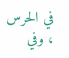في الحرس ، وفي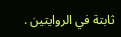ثابتة في الروايتين .